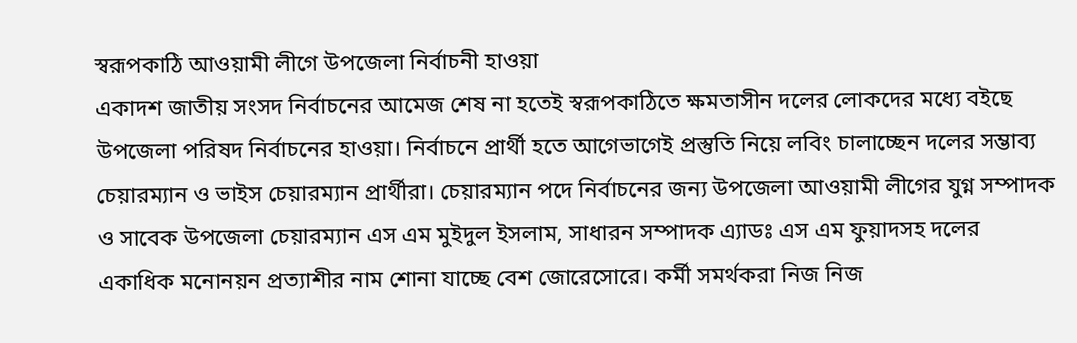স্বরূপকাঠি আওয়ামী লীগে উপজেলা নির্বাচনী হাওয়া
একাদশ জাতীয় সংসদ নির্বাচনের আমেজ শেষ না হতেই স্বরূপকাঠিতে ক্ষমতাসীন দলের লোকদের মধ্যে বইছে উপজেলা পরিষদ নির্বাচনের হাওয়া। নির্বাচনে প্রার্থী হতে আগেভাগেই প্রস্তুতি নিয়ে লবিং চালাচ্ছেন দলের সম্ভাব্য চেয়ারম্যান ও ভাইস চেয়ারম্যান প্রার্থীরা। চেয়ারম্যান পদে নির্বাচনের জন্য উপজেলা আওয়ামী লীগের যুগ্ন সম্পাদক ও সাবেক উপজেলা চেয়ারম্যান এস এম মুইদুল ইসলাম, সাধারন সম্পাদক এ্যাডঃ এস এম ফুয়াদসহ দলের একাধিক মনোনয়ন প্রত্যাশীর নাম শোনা যাচ্ছে বেশ জোরেসোরে। কর্মী সমর্থকরা নিজ নিজ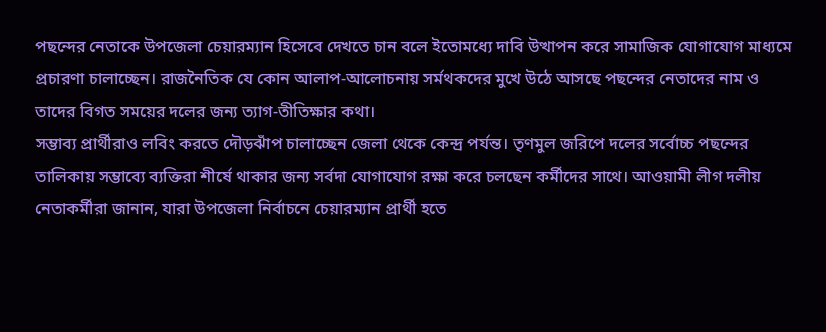পছন্দের নেতাকে উপজেলা চেয়ারম্যান হিসেবে দেখতে চান বলে ইতোমধ্যে দাবি উত্থাপন করে সামাজিক যোগাযোগ মাধ্যমে প্রচারণা চালাচ্ছেন। রাজনৈতিক যে কোন আলাপ-আলোচনায় সর্মথকদের মুখে উঠে আসছে পছন্দের নেতাদের নাম ও তাদের বিগত সময়ের দলের জন্য ত্যাগ-তীতিক্ষার কথা।
সম্ভাব্য প্রার্থীরাও লবিং করতে দৌড়ঝাঁপ চালাচ্ছেন জেলা থেকে কেন্দ্র পর্যন্ত। তৃণমুল জরিপে দলের সর্বোচ্চ পছন্দের তালিকায় সম্ভাব্যে ব্যক্তিরা শীর্ষে থাকার জন্য সর্বদা যোগাযোগ রক্ষা করে চলছেন কর্মীদের সাথে। আওয়ামী লীগ দলীয় নেতাকর্মীরা জানান, যারা উপজেলা নির্বাচনে চেয়ারম্যান প্রার্থী হতে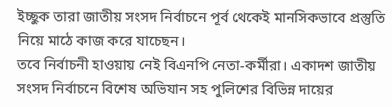ইচ্ছুক তারা জাতীয় সংসদ নির্বাচনে পূর্ব থেকেই মানসিকভাবে প্রস্তুতি নিয়ে মাঠে কাজ করে যাচেছন।
তবে নির্বাচনী হাওয়ায় নেই বিএনপি নেতা-কর্মীরা। একাদশ জাতীয় সংসদ নির্বাচনে বিশেষ অভিযান সহ পুলিশের বিভিন্ন দায়ের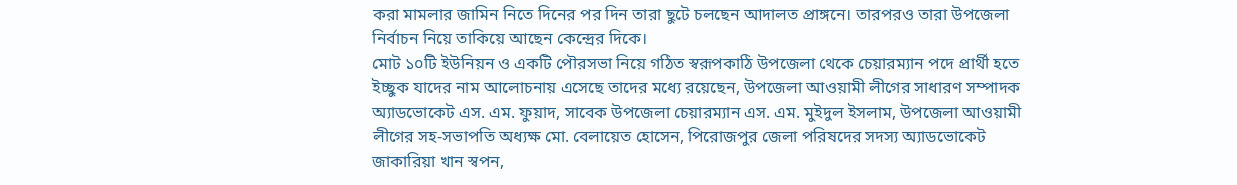করা মামলার জামিন নিতে দিনের পর দিন তারা ছুটে চলছেন আদালত প্রাঙ্গনে। তারপরও তারা উপজেলা নির্বাচন নিয়ে তাকিয়ে আছেন কেন্দ্রের দিকে।
মোট ১০টি ইউনিয়ন ও একটি পৌরসভা নিয়ে গঠিত স্বরূপকাঠি উপজেলা থেকে চেয়ারম্যান পদে প্রার্থী হতে ইচ্ছুক যাদের নাম আলোচনায় এসেছে তাদের মধ্যে রয়েছেন, উপজেলা আওয়ামী লীগের সাধারণ সম্পাদক অ্যাডভোকেট এস. এম. ফুয়াদ, সাবেক উপজেলা চেয়ারম্যান এস. এম. মুইদুল ইসলাম, উপজেলা আওয়ামী লীগের সহ-সভাপতি অধ্যক্ষ মো. বেলায়েত হোসেন, পিরোজপুর জেলা পরিষদের সদস্য অ্যাডভোকেট জাকারিয়া খান স্বপন,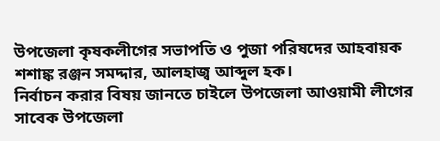উপজেলা কৃষকলীগের সভাপতি ও পুজা পরিষদের আহবায়ক শশাঙ্ক রঞ্জন সমদ্দার, আলহাজ্ব আব্দুল হক।
নির্বাচন করার বিষয় জানতে চাইলে উপজেলা আওয়ামী লীগের সাবেক উপজেলা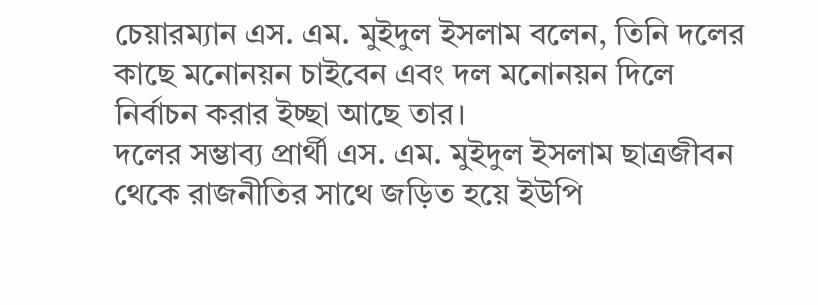চেয়ারম্যান এস. এম. মুইদুল ইসলাম বলেন, তিনি দলের কাছে মনোনয়ন চাইবেন এবং দল মনোনয়ন দিলে নির্বাচন করার ইচ্ছা আছে তার।
দলের সম্ভাব্য প্রার্থী এস. এম. মুইদুল ইসলাম ছাত্রজীবন থেকে রাজনীতির সাথে জড়িত হয়ে ইউপি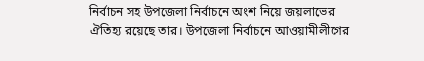নির্বাচন সহ উপজেলা নির্বাচনে অংশ নিয়ে জয়লাভের ঐতিহ্য রয়েছে তার। উপজেলা নির্বাচনে আওয়ামীলীগের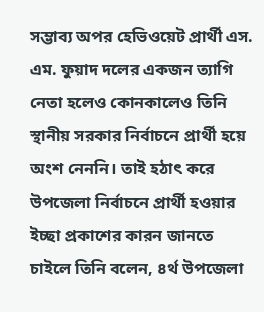সম্ভাব্য অপর হেভিওয়েট প্রার্থী এস. এম. ফুয়াদ দলের একজন ত্যাগি নেতা হলেও কোনকালেও তিনি স্থানীয় সরকার নির্বাচনে প্রার্থী হয়ে অংশ নেননি। তাই হঠাৎ করে উপজেলা নির্বাচনে প্রার্থী হওয়ার ইচ্ছা প্রকাশের কারন জানতে চাইলে তিনি বলেন, ৪র্থ উপজেলা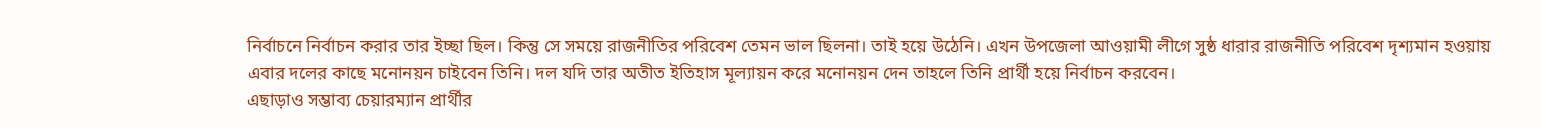নির্বাচনে নির্বাচন করার তার ইচ্ছা ছিল। কিন্তু সে সময়ে রাজনীতির পরিবেশ তেমন ভাল ছিলনা। তাই হয়ে উঠেনি। এখন উপজেলা আওয়ামী লীগে সুষ্ঠ ধারার রাজনীতি পরিবেশ দৃশ্যমান হওয়ায় এবার দলের কাছে মনোনয়ন চাইবেন তিনি। দল যদি তার অতীত ইতিহাস মূল্যায়ন করে মনোনয়ন দেন তাহলে তিনি প্রার্থী হয়ে নির্বাচন করবেন।
এছাড়াও সম্ভাব্য চেয়ারম্যান প্রার্থীর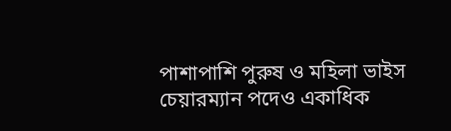পাশাপাশি পুরুষ ও মহিলা ভাইস চেয়ারম্যান পদেও একাধিক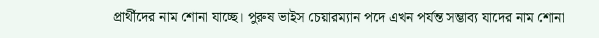প্রার্থীদের নাম শোনা যাচ্ছে। পুরুষ ভাইস চেয়ারম্যান পদে এখন পর্যন্ত সম্ভাব্য যাদের নাম শোনা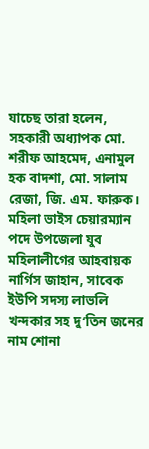যাচেছ তারা হলেন, সহকারী অধ্যাপক মো. শরীফ আহমেদ, এনামুল হক বাদশা, মো. সালাম রেজা, জি. এম. ফারুক। মহিলা ভাইস চেয়ারম্যান পদে উপজেলা যুব মহিলালীগের আহবায়ক নার্গিস জাহান, সাবেক ইউপি সদস্য লাভলি খন্দকার সহ দু‘তিন জনের নাম শোনা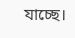যাচ্ছে।